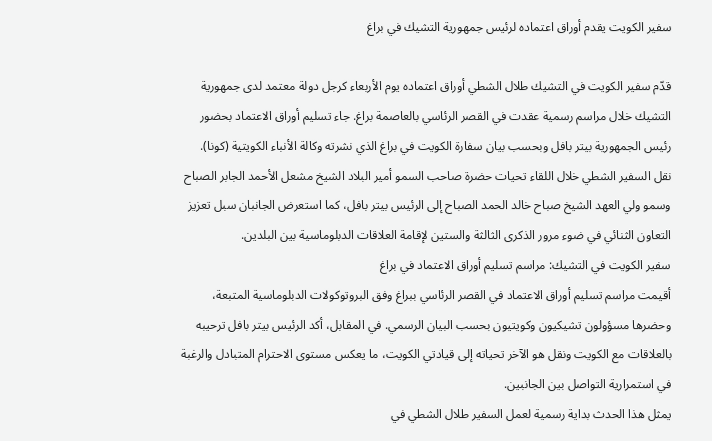سفير الكويت يقدم أوراق اعتماده لرئيس جمهورية التشيك في براغ

قدّم سفير الكويت في التشيك طلال الشطي أوراق اعتماده يوم الأربعاء كرجل دولة معتمد لدى جمهورية التشيك خلال مراسم رسمية عقدت في القصر الرئاسي بالعاصمة براغ. جاء تسليم أوراق الاعتماد بحضور رئيس الجمهورية بيتر بافل وبحسب بيان سفارة الكويت في براغ الذي نشرته وكالة الأنباء الكويتية (كونا).
نقل السفير الشطي خلال اللقاء تحيات حضرة صاحب السمو أمير البلاد الشيخ مشعل الأحمد الجابر الصباح وسمو ولي العهد الشيخ صباح خالد الحمد الصباح إلى الرئيس بيتر بافل، كما استعرض الجانبان سبل تعزيز التعاون الثنائي في ضوء مرور الذكرى الثالثة والستين لإقامة العلاقات الدبلوماسية بين البلدين.
سفير الكويت في التشيك: مراسم تسليم أوراق الاعتماد في براغ
أقيمت مراسم تسليم أوراق الاعتماد في القصر الرئاسي ببراغ وفق البروتوكولات الدبلوماسية المتبعة، وحضرها مسؤولون تشيكيون وكويتيون بحسب البيان الرسمي. في المقابل، أكد الرئيس بيتر بافل ترحيبه بالعلاقات مع الكويت ونقل هو الآخر تحياته إلى قيادتي الكويت، ما يعكس مستوى الاحترام المتبادل والرغبة في استمرارية التواصل بين الجانبين.
يمثل هذا الحدث بداية رسمية لعمل السفير طلال الشطي في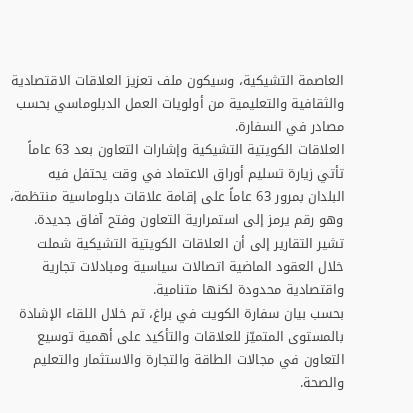العاصمة التشيكية، وسيكون ملف تعزيز العلاقات الاقتصادية والثقافية والتعليمية من أولويات العمل الدبلوماسي بحسب مصادر في السفارة.
العلاقات الكويتية التشيكية وإشارات التعاون بعد 63 عاماً
تأتي زيارة تسليم أوراق الاعتماد في وقت يحتفل فيه البلدان بمرور 63 عاماً على إقامة علاقات دبلوماسية منتظمة، وهو رقم يرمز إلى استمرارية التعاون وفتح آفاق جديدة. تشير التقارير إلى أن العلاقات الكويتية التشيكية شملت خلال العقود الماضية اتصالات سياسية ومبادلات تجارية واقتصادية محدودة لكنها متنامية.
بحسب بيان سفارة الكويت في براغ، تم خلال اللقاء الإشادة بالمستوى المتميّز للعلاقات والتأكيد على أهمية توسيع التعاون في مجالات الطاقة والتجارة والاستثمار والتعليم والصحة.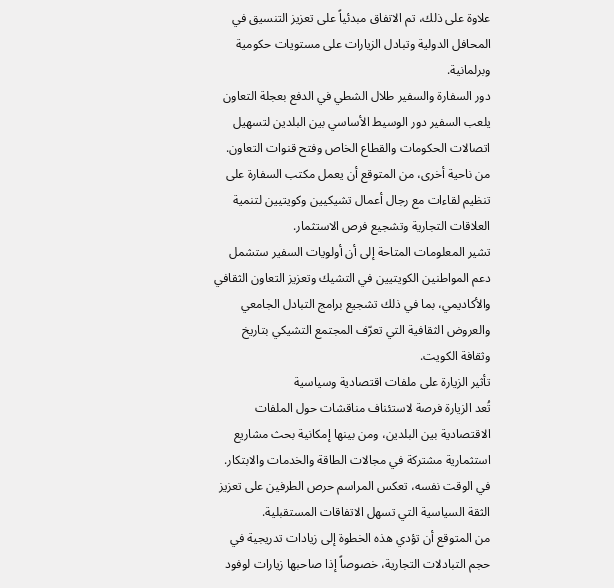علاوة على ذلك، تم الاتفاق مبدئياً على تعزيز التنسيق في المحافل الدولية وتبادل الزيارات على مستويات حكومية وبرلمانية.
دور السفارة والسفير طلال الشطي في الدفع بعجلة التعاون
يلعب السفير دور الوسيط الأساسي بين البلدين لتسهيل اتصالات الحكومات والقطاع الخاص وفتح قنوات التعاون. من ناحية أخرى، من المتوقع أن يعمل مكتب السفارة على تنظيم لقاءات مع رجال أعمال تشيكيين وكويتيين لتنمية العلاقات التجارية وتشجيع فرص الاستثمار.
تشير المعلومات المتاحة إلى أن أولويات السفير ستشمل دعم المواطنين الكويتيين في التشيك وتعزيز التعاون الثقافي والأكاديمي، بما في ذلك تشجيع برامج التبادل الجامعي والعروض الثقافية التي تعرّف المجتمع التشيكي بتاريخ وثقافة الكويت.
تأثير الزيارة على ملفات اقتصادية وسياسية
تُعد الزيارة فرصة لاستئناف مناقشات حول الملفات الاقتصادية بين البلدين، ومن بينها إمكانية بحث مشاريع استثمارية مشتركة في مجالات الطاقة والخدمات والابتكار. في الوقت نفسه، تعكس المراسم حرص الطرفين على تعزيز الثقة السياسية التي تسهل الاتفاقات المستقبلية.
من المتوقع أن تؤدي هذه الخطوة إلى زيادات تدريجية في حجم التبادلات التجارية، خصوصاً إذا صاحبها زيارات لوفود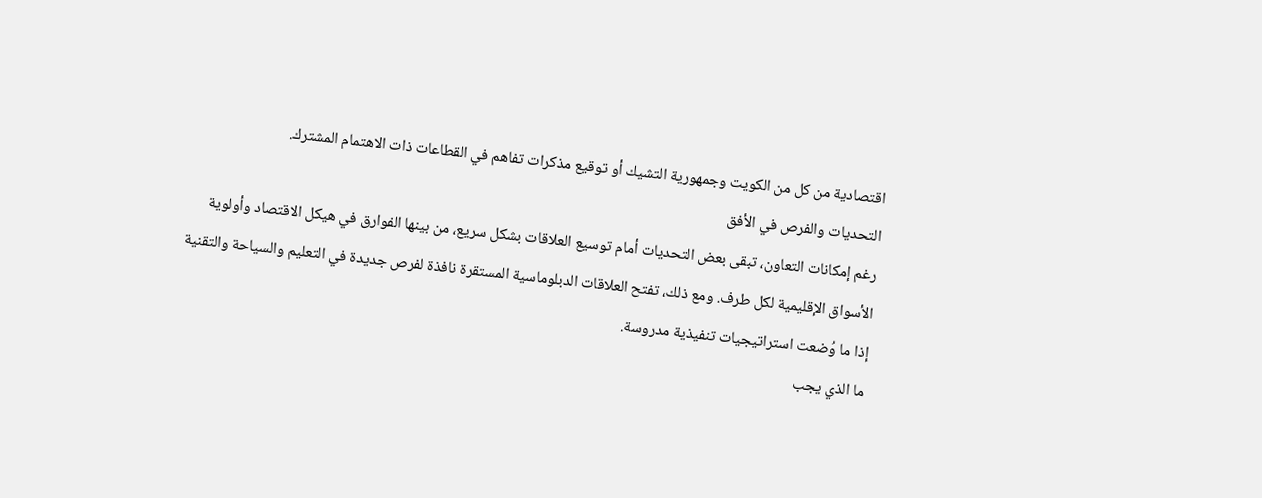اقتصادية من كل من الكويت وجمهورية التشيك أو توقيع مذكرات تفاهم في القطاعات ذات الاهتمام المشترك.
التحديات والفرص في الأفق
رغم إمكانات التعاون، تبقى بعض التحديات أمام توسيع العلاقات بشكل سريع، من بينها الفوارق في هيكل الاقتصاد وأولوية الأسواق الإقليمية لكل طرف. ومع ذلك، تفتح العلاقات الدبلوماسية المستقرة نافذة لفرص جديدة في التعليم والسياحة والتقنية إذا ما وُضعت استراتيجيات تنفيذية مدروسة.
ما الذي يجب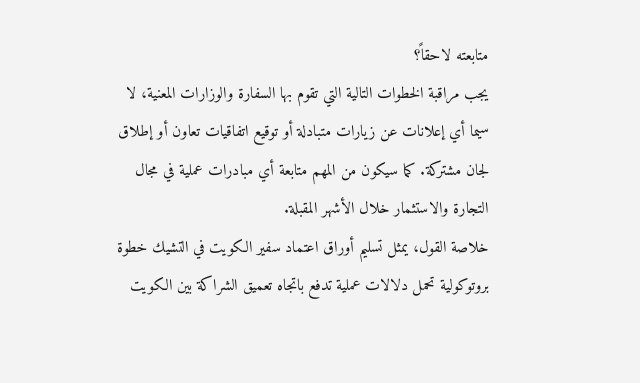متابعته لاحقاً؟
يجب مراقبة الخطوات التالية التي تقوم بها السفارة والوزارات المعنية، لا سيما أي إعلانات عن زيارات متبادلة أو توقيع اتفاقيات تعاون أو إطلاق لجان مشتركة. كما سيكون من المهم متابعة أي مبادرات عملية في مجال التجارة والاستثمار خلال الأشهر المقبلة.
خلاصة القول، يمثل تسليم أوراق اعتماد سفير الكويت في التشيك خطوة بروتوكولية تحمل دلالات عملية تدفع باتجاه تعميق الشراكة بين الكويت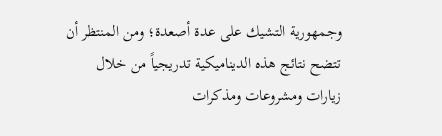وجمهورية التشيك على عدة أصعدة؛ ومن المنتظر أن تتضح نتائج هذه الديناميكية تدريجياً من خلال زيارات ومشروعات ومذكرات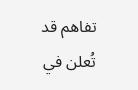تفاهم قد تُعلن في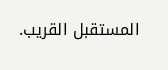المستقبل القريب.